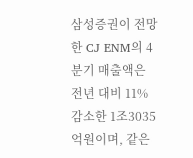삼성증권이 전망한 CJ ENM의 4분기 매출액은 전년 대비 11% 감소한 1조3035억원이며, 같은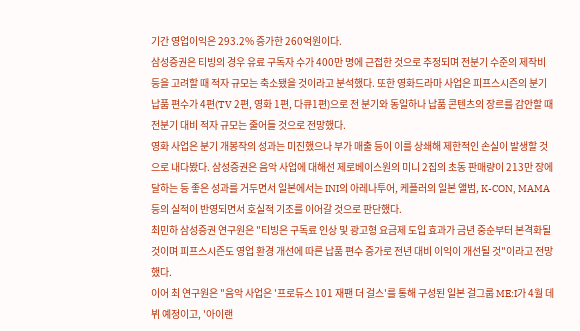기간 영업이익은 293.2% 증가한 260억원이다.
삼성증권은 티빙의 경우 유료 구독자 수가 400만 명에 근접한 것으로 추정되며 전분기 수준의 제작비 등을 고려할 때 적자 규모는 축소됐을 것이라고 분석했다. 또한 영화드라마 사업은 피프스시즌의 분기 납품 편수가 4편(TV 2편, 영화 1편, 다큐1편)으로 전 분기와 동일하나 납품 콘텐츠의 장르를 감안할 때 전분기 대비 적자 규모는 줄어들 것으로 전망했다.
영화 사업은 분기 개봉작의 성과는 미진했으나 부가 매출 등이 이를 상쇄해 제한적인 손실이 발생할 것으로 내다봤다. 삼성증권은 음악 사업에 대해선 제로베이스원의 미니 2집의 초동 판매량이 213만 장에 달하는 등 좋은 성과를 거두면서 일본에서는 INI의 아레나투어, 케플러의 일본 앨범, K-CON, MAMA 등의 실적이 반영되면서 호실적 기조를 이어갈 것으로 판단했다.
최민하 삼성증권 연구원은 "티빙은 구독료 인상 및 광고형 요금제 도입 효과가 금년 중순부터 본격화될 것이며 피프스시즌도 영업 환경 개선에 따른 납품 편수 증가로 전년 대비 이익이 개선될 것"이라고 전망했다.
이어 최 연구원은 "음악 사업은 '프로듀스 101 재팬 더 걸스'를 통해 구성된 일본 걸그룹 ME:I가 4월 데뷔 예정이고, '아이랜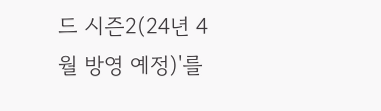드 시즌2(24년 4월 방영 예정)'를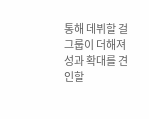통해 데뷔할 걸그룹이 더해져 성과 확대를 견인할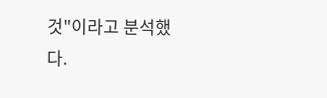것"이라고 분석했다.